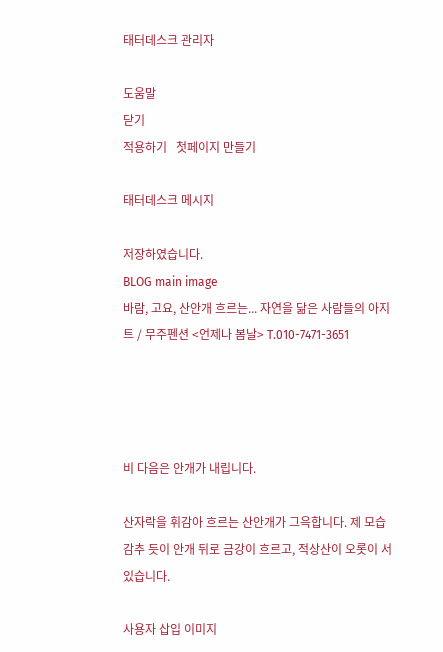태터데스크 관리자

도움말
닫기
적용하기   첫페이지 만들기

태터데스크 메시지

저장하였습니다.
BLOG main image
바람, 고요, 산안개 흐르는... 자연을 닮은 사람들의 아지트 / 무주펜션 <언제나 봄날> T.010-7471-3651




비 다음은 안개가 내립니다.

산자락을 휘감아 흐르는 산안개가 그윽합니다. 제 모습 감추 듯이 안개 뒤로 금강이 흐르고, 적상산이 오롯이 서 있습니다.

사용자 삽입 이미지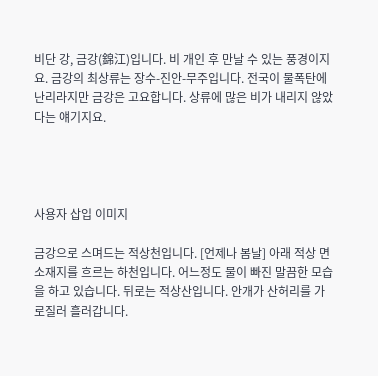비단 강, 금강(錦江)입니다. 비 개인 후 만날 수 있는 풍경이지요. 금강의 최상류는 장수-진안-무주입니다. 전국이 물폭탄에 난리라지만 금강은 고요합니다. 상류에 많은 비가 내리지 않았다는 얘기지요.




사용자 삽입 이미지

금강으로 스며드는 적상천입니다. [언제나 봄날] 아래 적상 면소재지를 흐르는 하천입니다. 어느정도 물이 빠진 말끔한 모습을 하고 있습니다. 뒤로는 적상산입니다. 안개가 산허리를 가로질러 흘러갑니다.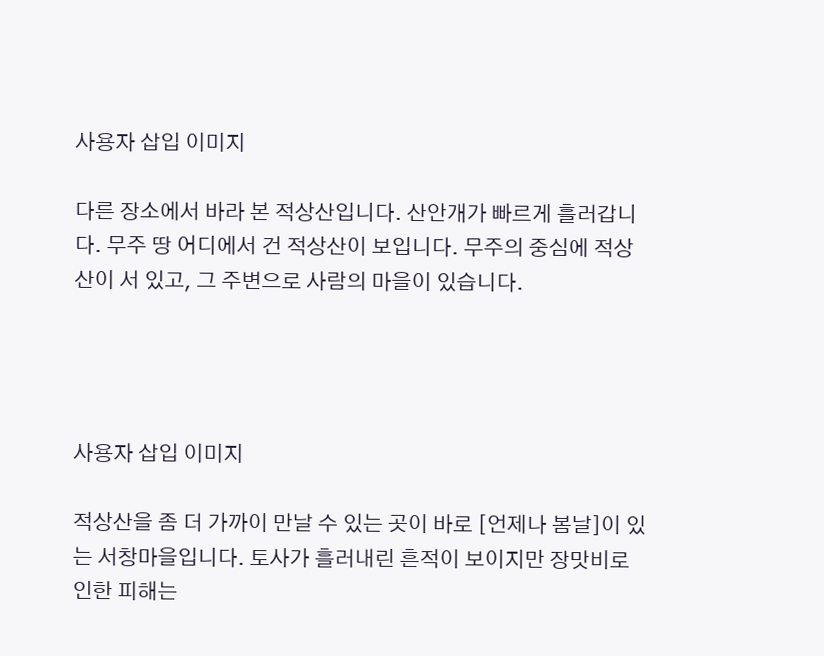사용자 삽입 이미지

다른 장소에서 바라 본 적상산입니다. 산안개가 빠르게 흘러갑니다. 무주 땅 어디에서 건 적상산이 보입니다. 무주의 중심에 적상산이 서 있고, 그 주변으로 사람의 마을이 있습니다.




사용자 삽입 이미지

적상산을 좀 더 가까이 만날 수 있는 곳이 바로 [언제나 봄날]이 있는 서창마을입니다. 토사가 흘러내린 흔적이 보이지만 장맛비로 인한 피해는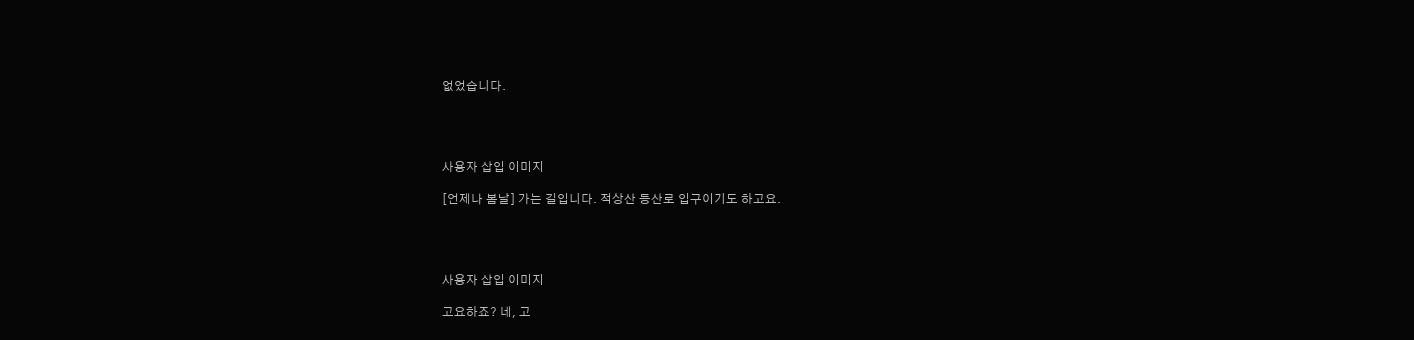없었습니다.




사용자 삽입 이미지

[언제나 봄날] 가는 길입니다. 적상산 등산로 입구이기도 하고요.




사용자 삽입 이미지

고요하죠? 네, 고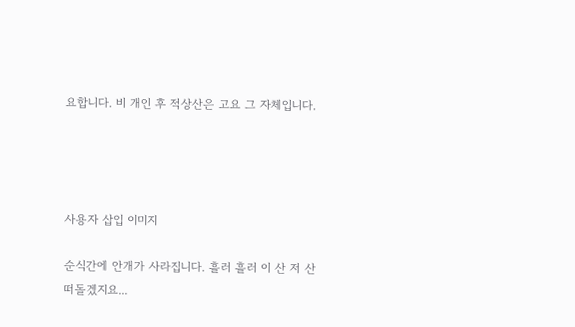요합니다. 비 개인 후 적상산은 고요 그 자체입니다.




사용자 삽입 이미지

순식간에 안개가 사라집니다. 흘러 흘러 이 산 저 산 떠돌겠지요...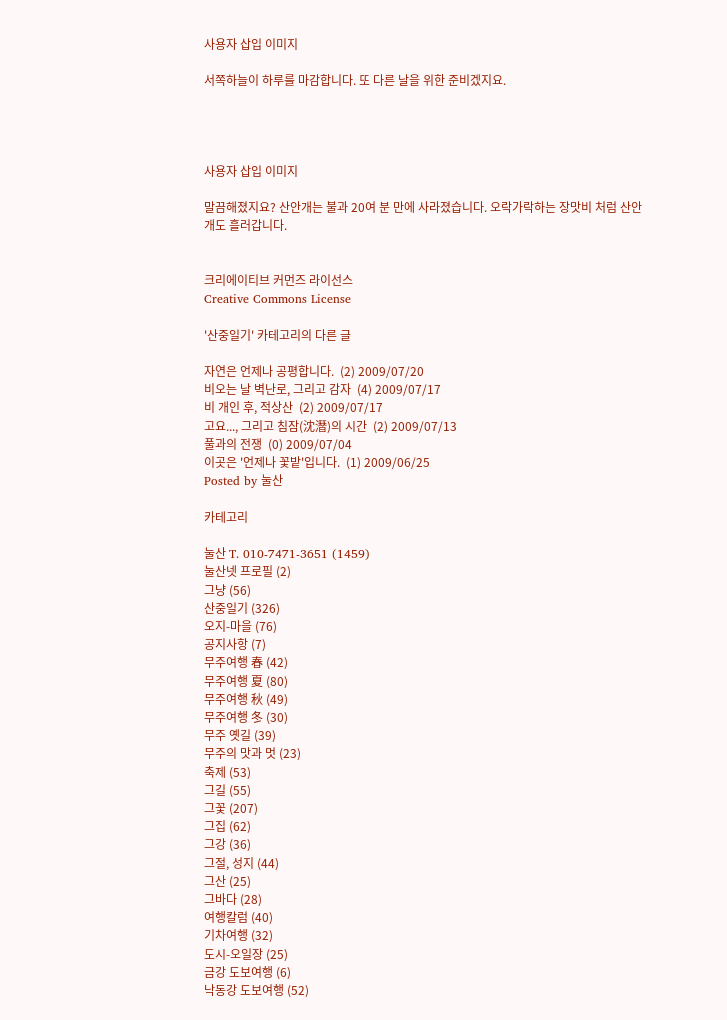사용자 삽입 이미지

서쪽하늘이 하루를 마감합니다. 또 다른 날을 위한 준비겠지요.




사용자 삽입 이미지

말끔해졌지요? 산안개는 불과 20여 분 만에 사라졌습니다. 오락가락하는 장맛비 처럼 산안개도 흘러갑니다.


크리에이티브 커먼즈 라이선스
Creative Commons License

'산중일기' 카테고리의 다른 글

자연은 언제나 공평합니다.  (2) 2009/07/20
비오는 날 벽난로, 그리고 감자  (4) 2009/07/17
비 개인 후, 적상산  (2) 2009/07/17
고요..., 그리고 침잠(沈潛)의 시간  (2) 2009/07/13
풀과의 전쟁  (0) 2009/07/04
이곳은 '언제나 꽃밭'입니다.  (1) 2009/06/25
Posted by 눌산

카테고리

눌산 T. 010-7471-3651 (1459)
눌산넷 프로필 (2)
그냥 (56)
산중일기 (326)
오지-마을 (76)
공지사항 (7)
무주여행 春 (42)
무주여행 夏 (80)
무주여행 秋 (49)
무주여행 冬 (30)
무주 옛길 (39)
무주의 맛과 멋 (23)
축제 (53)
그길 (55)
그꽃 (207)
그집 (62)
그강 (36)
그절, 성지 (44)
그산 (25)
그바다 (28)
여행칼럼 (40)
기차여행 (32)
도시-오일장 (25)
금강 도보여행 (6)
낙동강 도보여행 (52)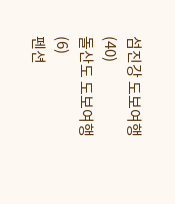섬진강 도보여행 (40)
돌산도 도보여행 (6)
펜션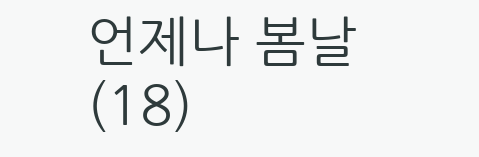언제나 봄날 (18)